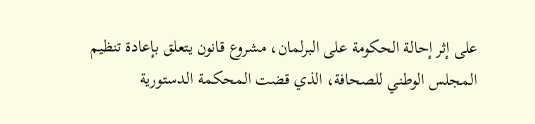على إثر إحالة الحكومة على البرلمان، مشروع قانون يتعلق بإعادة تنظيم المجلس الوطني للصحافة، الذي قضت المحكمة الدستورية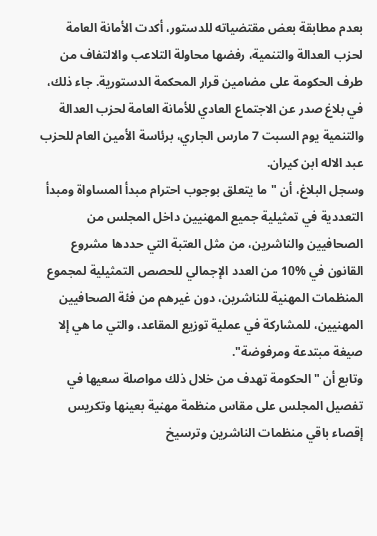بعدم مطابقة بعض مقتضياته للدستور، أكدت الأمانة العامة لحزب العدالة والتنمية، رفضها محاولة التلاعب والالتفاف من طرف الحكومة على مضامين قرار المحكمة الدستورية. جاء ذلك، في بلاغ صدر عن الاجتماع العادي للأمانة العامة لحزب العدالة والتنمية يوم السبت 7 مارس الجاري، برئاسة الأمين العام للحزب عبد الاله ابن كيران.
وسجل البلاغ، أن "ما يتعلق بوجوب احترام مبدأ المساواة ومبدأ التعددية في تمثيلية جميع المهنيين داخل المجلس من الصحافيين والناشرين، من مثل العتبة التي حددها مشروع القانون في %10 من العدد الإجمالي للحصص التمثيلية لمجموع المنظمات المهنية للناشرين، دون غيرهم من فئة الصحافيين المهنيين، للمشاركة في عملية توزيع المقاعد، والتي ما هي إلا صيغة مبتدعة ومرفوضة".
وتابع أن "الحكومة تهدف من خلال ذلك مواصلة سعيها في تفصيل المجلس على مقاس منظمة مهنية بعينها وتكريس إقصاء باقي منظمات الناشرين وترسيخ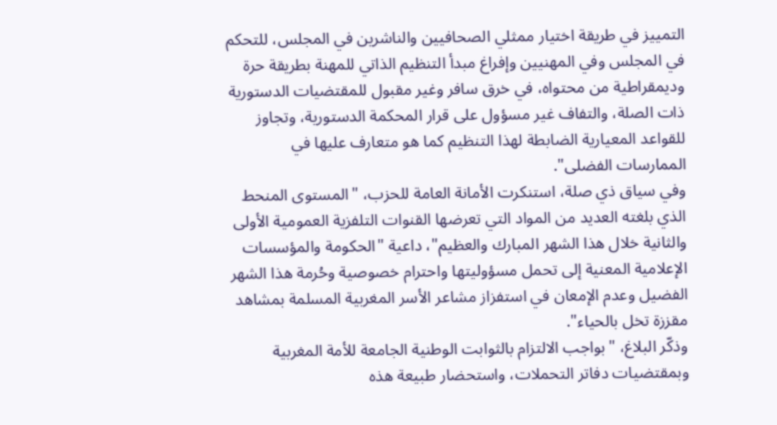التمييز في طريقة اختيار ممثلي الصحافيين والناشرين في المجلس، للتحكم في المجلس وفي المهنيين وإفراغ مبدأ التنظيم الذاتي للمهنة بطريقة حرة وديمقراطية من محتواه، في خرق سافر وغير مقبول للمقتضيات الدستورية ذات الصلة، والتفاف غير مسؤول على قرار المحكمة الدستورية، وتجاوز للقواعد المعيارية الضابطة لهذا التنظيم كما هو متعارف عليها في الممارسات الفضلى".
وفي سياق ذي صلة، استنكرت الأمانة العامة للحزب، "المستوى المنحط الذي بلغته العديد من المواد التي تعرضها القنوات التلفزية العمومية الأولى والثانية خلال هذا الشهر المبارك والعظيم"، داعية "الحكومة والمؤسسات الإعلامية المعنية إلى تحمل مسؤوليتها واحترام خصوصية وحُرمة هذا الشهر الفضيل وعدم الإمعان في استفزاز مشاعر الأسر المغربية المسلمة بمشاهد مقززة تخل بالحياء".
وذكّر البلاغ، "بواجب الالتزام بالثوابت الوطنية الجامعة للأمة المغربية وبمقتضيات دفاتر التحملات، واستحضار طبيعة هذه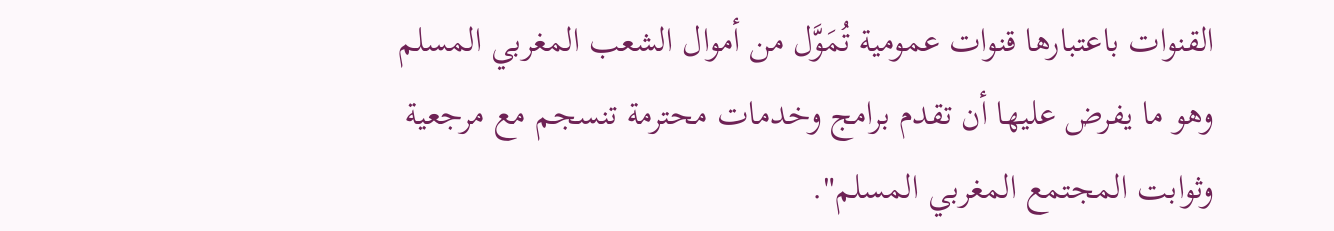القنوات باعتبارها قنوات عمومية تُمَوَّل من أموال الشعب المغربي المسلم وهو ما يفرض عليها أن تقدم برامج وخدمات محترمة تنسجم مع مرجعية وثوابت المجتمع المغربي المسلم".